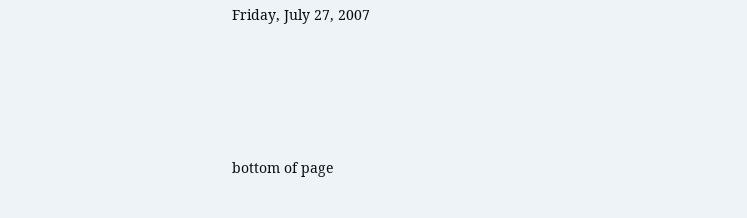Friday, July 27, 2007








bottom of page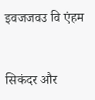इवजजवउ वि एंहम


सिकंदर और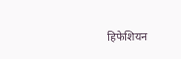हिफेशियन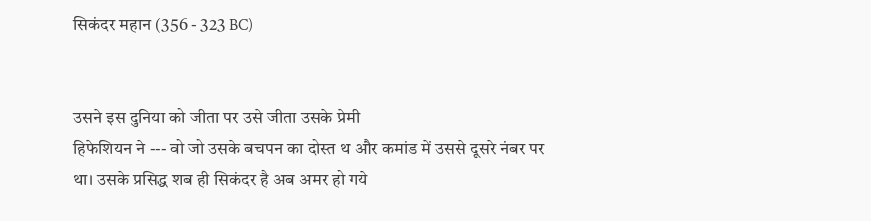सिकंदर महान (356 - 323 BC)


उसने इस दुनिया को जीता पर उसे जीता उसके प्रेमी
हिफेशियन ने --- वो जो उसके बचपन का दोस्त थ और कमांड में उससे दूसरे नंबर पर
था। उसके प्रसिद्ध शब ही सिकंदर है अब अमर हो गये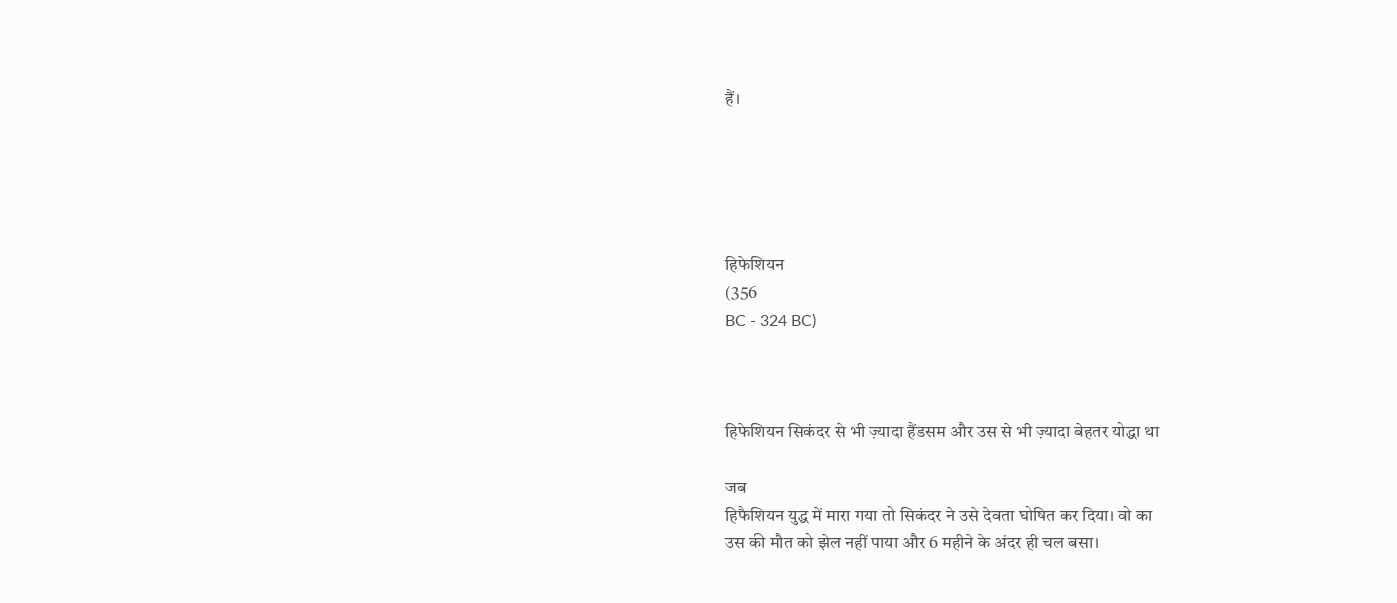हैं।





हिफेशियन
(356
BC - 324 BC)



हिफेशियन सिकंदर से भी ज़्यादा हैंडसम और उस से भी ज़्यादा बेहतर योद्धा था

जब
हिफैशियन युद्ध में मारा गया तो सिकंदर ने उसे देवता घोषित कर दिया। वो का
उस की मौत को झेल नहीं पाया और 6 महीने के अंदर ही चल बसा।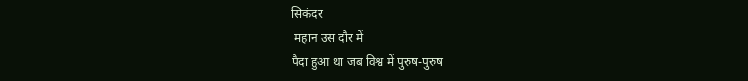सिकंदर
 महान उस दौर में
पैदा हुआ था जब विश्व में पुरुष-पुरुष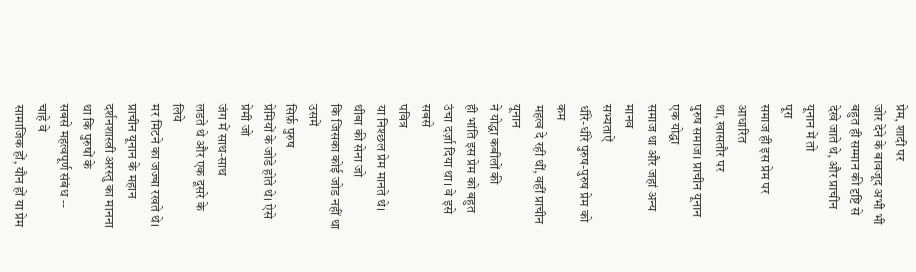प्रेम, शादी पर
जोर देने के बावजूद अभी भी बहुत ही सम्मान की दृष्टि से
देखे जाते थे, और प्राचीन यूनान में तो
पूरा
समाज ही इस प्रेम पर आधारित
था, खासतौर पर
पुरुष समाज। प्राचीन यूनान एक योद्धा
समाज था और जहां अन्य मानव
सभ्यताऐं
धीरे-धीरे पुरुष-पुरुष प्रेम को कम
महत्व दे रही थीं, वहीं प्राचीन यूनान
ने योद्धा कबीलों की
ही भांति इस प्रेम को बहुत
उंचा दर्ज़ा दिया था। वे इसे सबसे
पवित्र
या निश्छल प्रेम मानते थे। थीबा की सेना जो
कि जिसका कोई जोड नहीं था उसमें
सिर्फ़ पुरुष
प्रेमियों के जोडे होते थे। ऐसे प्रेमी जो
जंग में साथ-साथ
लडते थे और एक दूसरे के लिये
मर मिटने का जज्बा रखते थे।
प्राचीन यूनान के महान
दर्शनशास्त्री अरस्तु का मानना
था कि पुरुषों के
सबसे महत्वपूर्ण संबंध --
चाहे वे
सामाजिक हों, यौन हों या प्रेम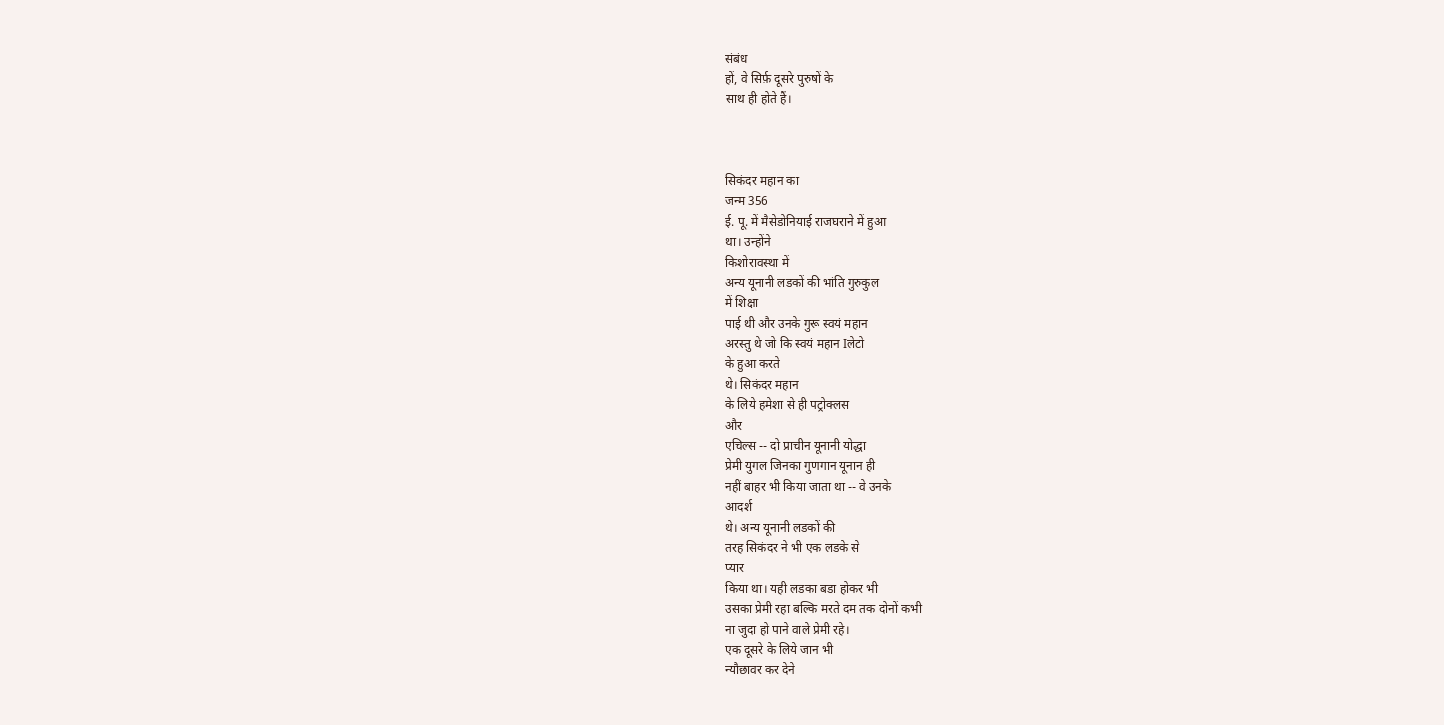संबंध
हों, वे सिर्फ़ दूसरे पुरुषों के
साथ ही होते हैं।



सिकंदर महान का
जन्म 356
ई. पू. में मैसेडोनियाई राजघराने में हुआ
था। उन्होंने
किशोरावस्था में
अन्य यूनानी लडकों की भांति गुरुकुल
में शिक्षा
पाई थी और उनके गुरू स्वयं महान
अरस्तु थे जो कि स्वयं महान Iलेटो
के हुआ करते
थे। सिकंदर महान
के लिये हमेशा से ही पट्रोक्लस
और
एचिल्स -- दो प्राचीन यूनानी योद्धा
प्रेमी युगल जिनका गुणगान यूनान ही
नहीं बाहर भी किया जाता था -- वे उनके
आदर्श
थे। अन्य यूनानी लडकों की
तरह सिकंदर ने भी एक लडके से
प्यार
किया था। यही लडका बडा होकर भी
उसका प्रेमी रहा बल्कि मरते दम तक दोनों कभी
ना जुदा हो पाने वाले प्रेमी रहे।
एक दूसरे के लिये जान भी
न्यौछावर कर देने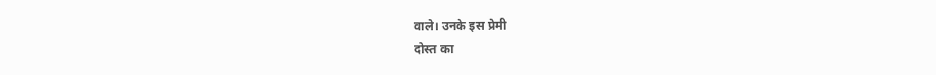वाले। उनके इस प्रेमी
दोस्त का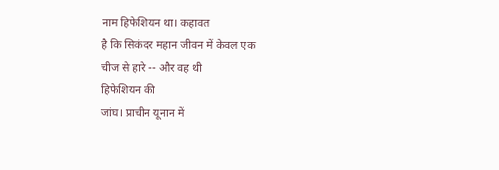नाम हिफेशियन था। कहावत
है कि सिकंदर महान जीवन में केवल एक
चीज से हारे -- और वह थी
हिफेशियन की
जांघ। प्राचीन यूनान में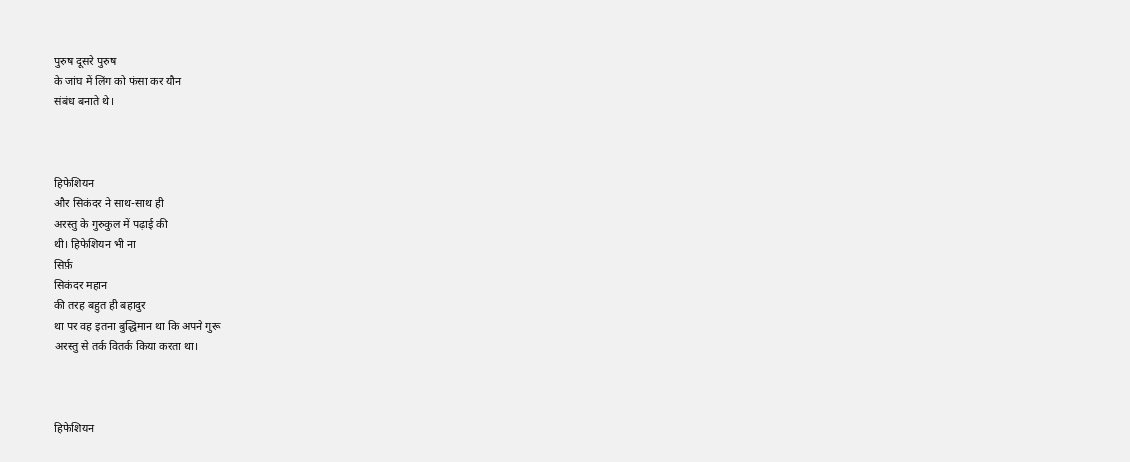पुरुष दूसरे पुरुष
के जांघ में लिंग को फंसा कर यौन
संबंध बनाते थे।



हिफेशियन
और सिकंदर ने साथ-साथ ही
अरस्तु के गुरुकुल में पढ़ाई की
थी। हिफेशियन भी ना
सिर्फ़
सिकंदर महान
की तरह बहुत ही बहादुर
था पर वह इतना बुद्धिमान था कि अपने गुरू
अरस्तु से तर्क वितर्क किया करता था।



हिफेशियन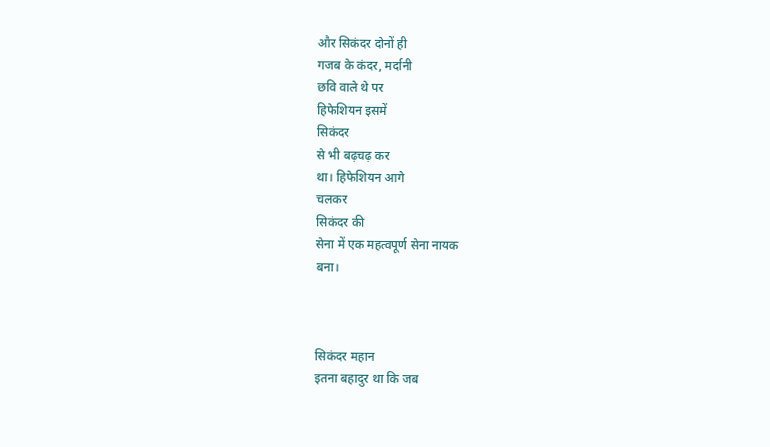और सिकंदर दोनों ही
गजब के कंदर, मर्दानी
छवि वाले थे पर
हिफेशियन इसमें
सिकंदर
से भी बढ़चढ़ कर
था। हिफेशियन आगे
चलकर
सिकंदर की
सेना में एक महत्वपूर्ण सेना नायक
बना।



सिकंदर महान
इतना बहादुर था कि जब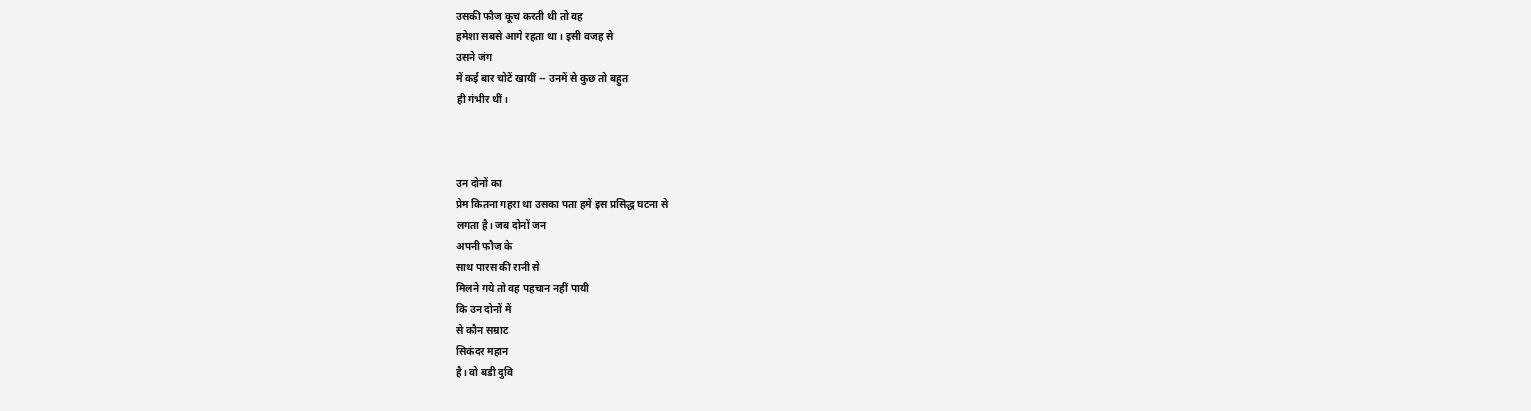उसकी फौज कूच करती थी तो वह
हमेशा सबसे आगे रहता था। इसी वजह से
उसने जंग
में कई बार चोटें खायीं -- उनमें से कुछ तो बहुत
ही गंभीर थीं।



उन दोनों का
प्रेम कितना गहरा था उसका पता हमें इस प्रसिद्ध घटना से
लगता है। जब दोनों जन
अपनी फौज के
साथ पारस की रानी से
मिलने गये तो वह पहचान नहीं पायी
कि उन दोनों में
से कौन सम्राट
सिकंदर महान
है। वो बडी दुवि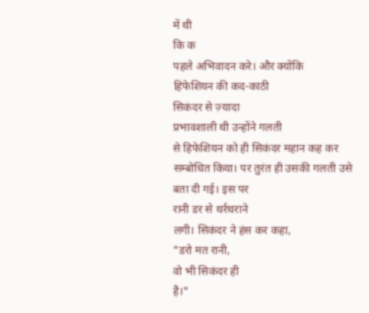में थी
कि क
पहले अभिवादन करे। और क्योंकि
हिफेशियन की कद-काठी
सिकंदर से ज़्यादा
प्रभावशाली थी उन्होंने गलती
से हिफेशियन को ही सिकंदर महान कह कर
सम्बोधित किया। पर तुरंत ही उसकी गलती उसे
बता दी गई। इस पर
रानी डर से थर्रथराने
लगी। सिकंदर ने हंस कर कहा,
"डरो मत रानी,
वो भी सिकंदर ही
है।"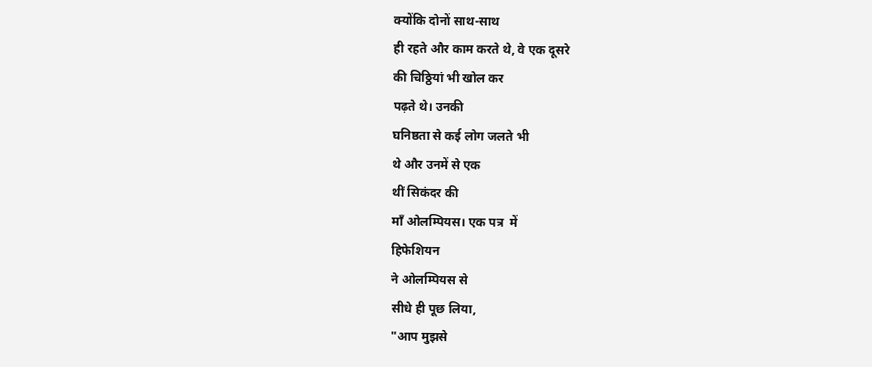क्योंकि दोनों साथ-साथ
ही रहते और काम करते थे, वे एक दूसरे
की चिठ्ठियां भी खोल कर
पढ़ते थे। उनकी
घनिष्ठता से कई लोग जलते भी
थे और उनमें से एक
थीं सिकंदर की
माँ ओलम्पियस। एक पत्र  में
हिफेशियन
ने ओलम्पियस से
सीधे ही पूछ लिया,
"आप मुझसे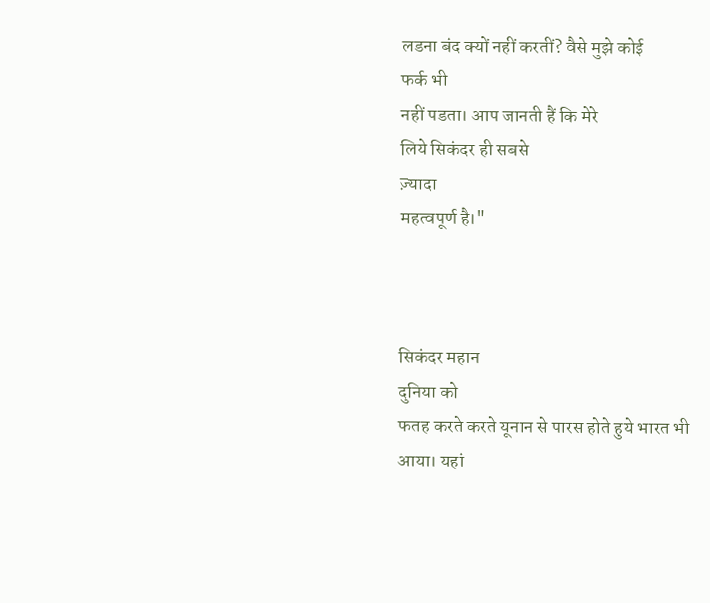लडना बंद क्यों नहीं करतीं? वैसे मुझे कोई
फर्क भी
नहीं पडता। आप जानती हैं कि मेरे
लिये सिकंदर ही सबसे
ज़्यादा
महत्वपूर्ण है।"



सिकंदर महान
दुनिया को
फतह करते करते यूनान से पारस होते हुये भारत भी
आया। यहां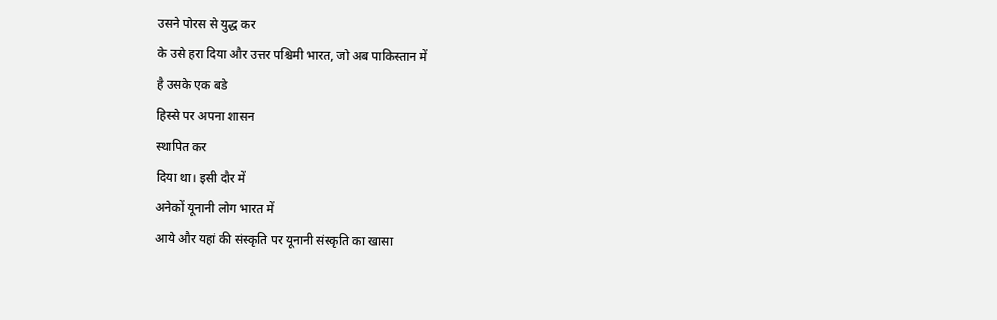उसने पोरस से युद्ध कर
के उसे हरा दिया और उत्तर पश्चिमी भारत, जो अब पाकिस्तान में
है उसके एक बडे
हिस्से पर अपना शासन
स्थापित कर
दिया था। इसी दौर में
अनेकों यूनानी लोग भारत में
आये और यहां की संस्कृति पर यूनानी संस्कृति का खासा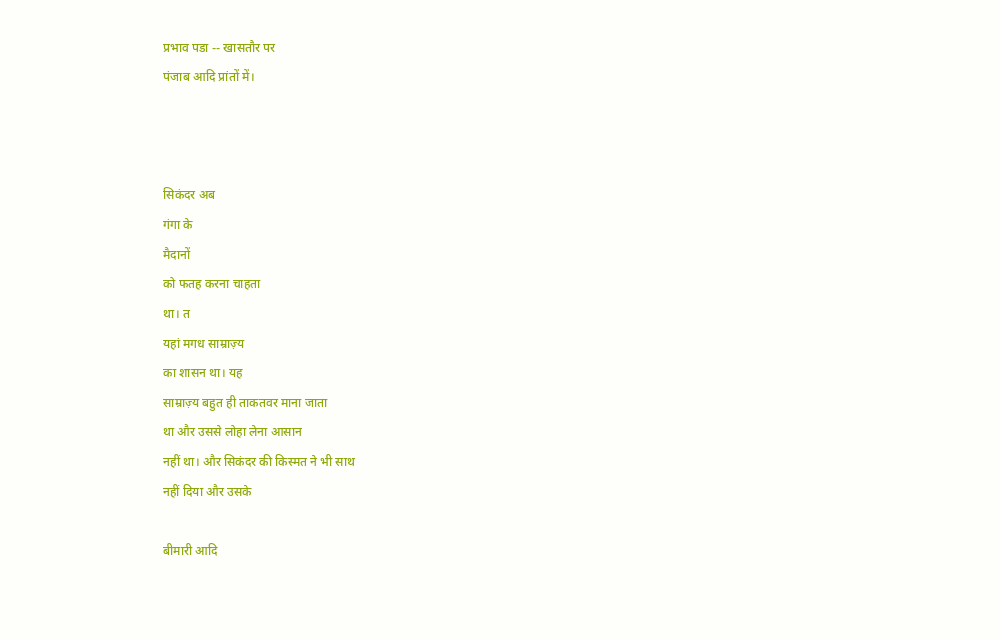प्रभाव पडा -- खासतौर पर
पंजाब आदि प्रांतों में।



सिकंदर अब
गंगा के
मैदानों
को फतह करना चाहता
था। त
यहां मगध साम्राज़्य
का शासन था। यह
साम्राज़्य बहुत ही ताकतवर माना जाता
था और उससे लोहा लेना आसान
नहीं था। और सिकंदर की किस्मत ने भी साथ
नहीं दिया और उसके

बीमारी आदि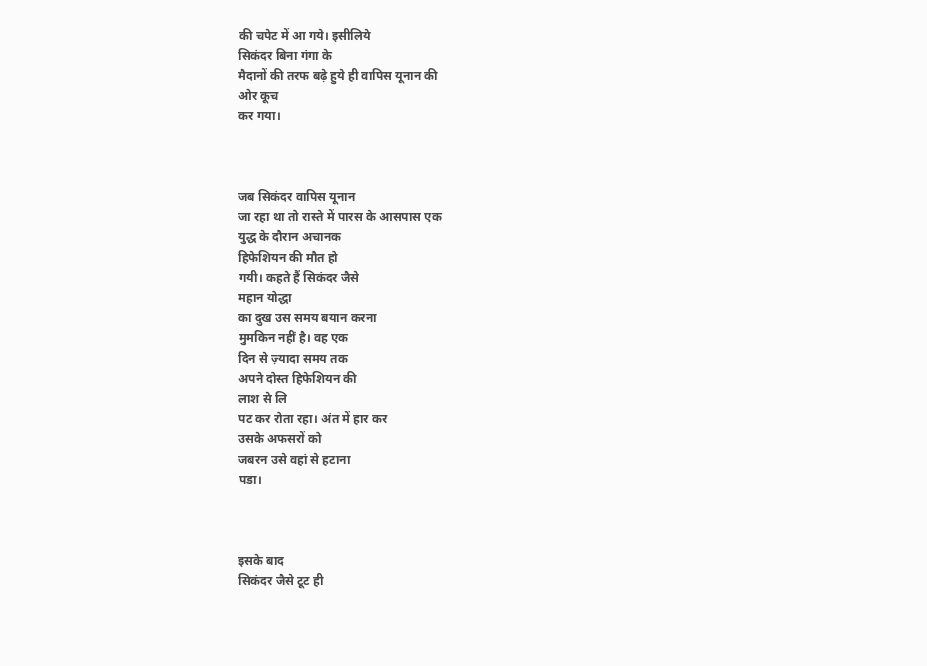की चपेट में आ गये। इसीलिये
सिकंदर बिना गंगा के
मैदानों की तरफ बढ़े हुये ही वापिस यूनान की
ओर कूच
कर गया।



जब सिकंदर वापिस यूनान
जा रहा था तो रास्ते में पारस के आसपास एक
युद्ध के दौरान अचानक
हिफेशियन की मौत हो
गयी। कहते हैं सिकंदर जैसे
महान योद्धा
का दुख उस समय बयान करना
मुमकिन नहीं है। वह एक
दिन से ज़्यादा समय तक
अपने दोस्त हिफेशियन की
लाश से लि
पट कर रोता रहा। अंत में हार कर
उसके अफसरों को
जबरन उसे वहां से हटाना
पडा।



इसके बाद
सिकंदर जैसे टूट ही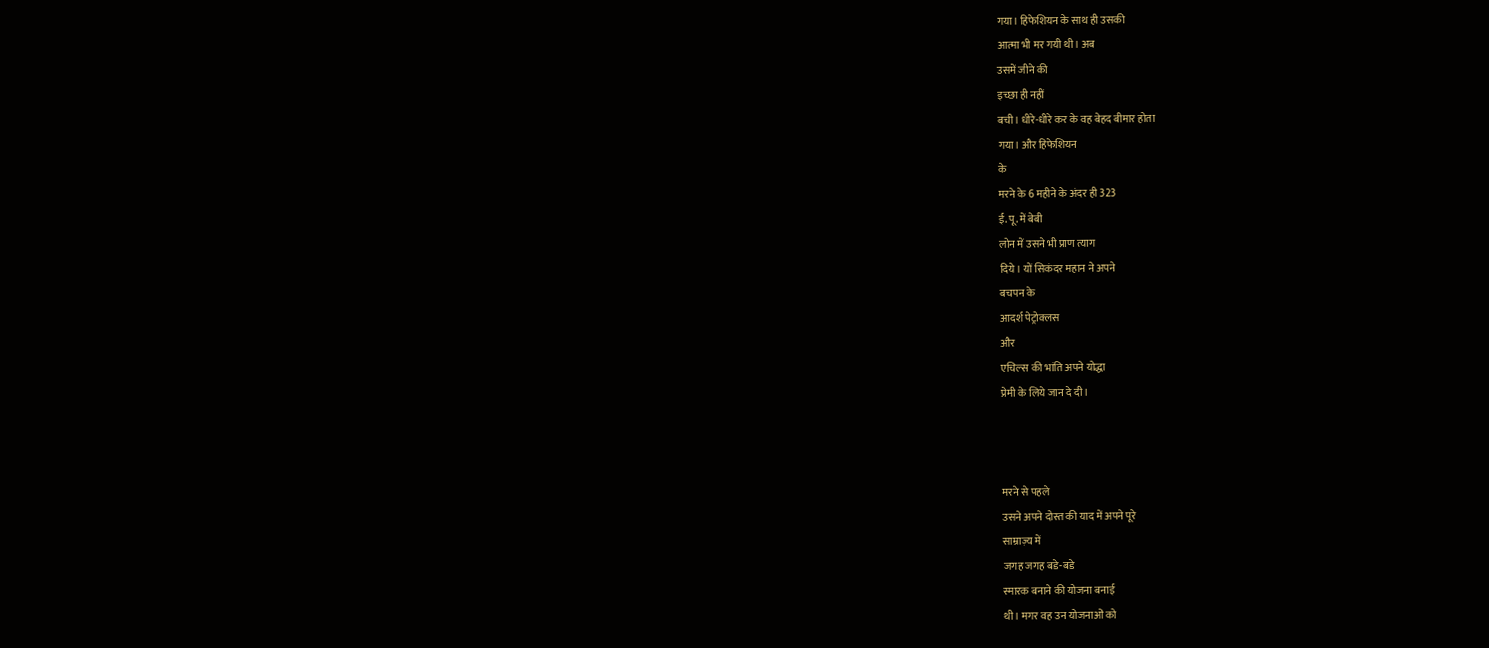गया। हिफेशियन के साथ ही उसकी
आत्मा भी मर गयी थी। अब
उसमें जीने की
इच्छा ही नहीं
बची। धीरे-धीरे कर के वह बेहद बीमार होता
गया। और हिफेशियन
के
मरने के 6 महीने के अंदर ही 323
ई. पू. में बेबी
लोन में उसने भी प्राण त्याग
दिये। यों सिकंदर महान ने अपने
बचपन के
आदर्श पेट्रोक्लस
और
एचिल्स की भांति अपने योद्धा
प्रेमी के लिये जान दे दी।



मरने से पहले
उसने अपने दोस्त की याद में अपने पूरे
साम्राज़्य में
जगह जगह बडे-बडे
स्मारक बनाने की योजना बनाई
थी। मगर वह उन योजनाओं को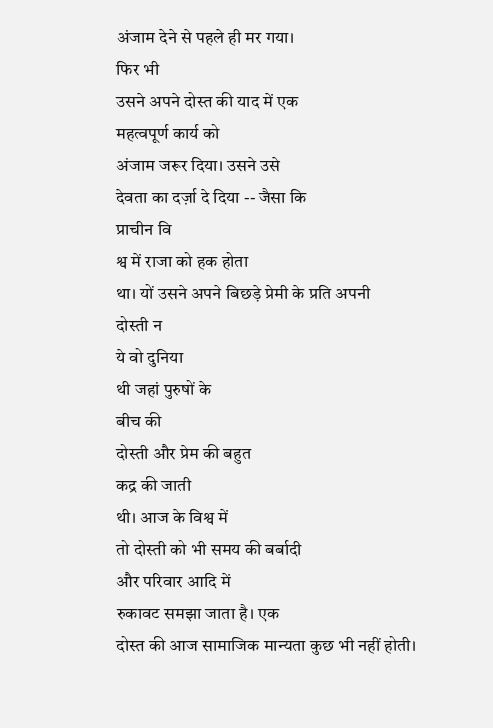अंजाम देने से पहले ही मर गया।
फिर भी
उसने अपने दोस्त की याद में एक
महत्वपूर्ण कार्य को
अंजाम जरूर दिया। उसने उसे
देवता का दर्ज़ा दे दिया -- जैसा कि
प्राचीन वि
श्व में राजा को हक होता
था। यों उसने अपने बिछड़े प्रेमी के प्रति अपनी
दोस्ती न
ये वो दुनिया
थी जहां पुरुषों के
बीच की
दोस्ती और प्रेम की बहुत
कद्र की जाती
थी। आज के विश्व में
तो दोस्ती को भी समय की बर्बादी
और परिवार आदि में
रुकावट समझा जाता है। एक
दोस्त की आज सामाजिक मान्यता कुछ भी नहीं होती।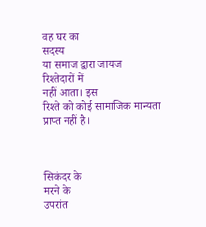वह घर का
सदस्य
या समाज द्वारा जायज
रिश्तेदारों में
नहीं आता। इस
रिश्ते को कोई सामाजिक मान्यता प्राप्त नहीं है।



सिकंदर के
मरने के
उपरांत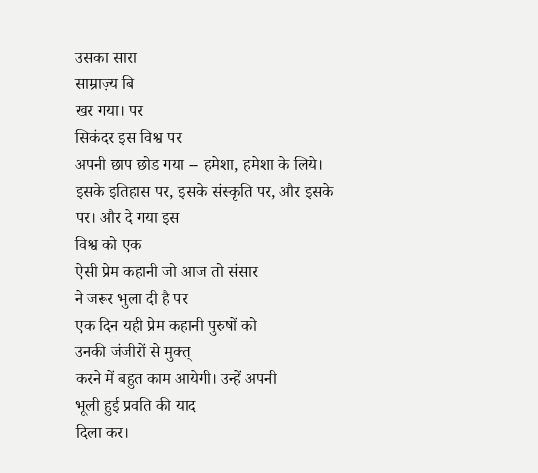उसका सारा
साम्राज़्य बि
खर गया। पर
सिकंदर इस विश्व पर
अपनी छाप छोड गया -- हमेशा, हमेशा के लिये।
इसके इतिहास पर, इसके संस्कृति पर, और इसके
पर। और दे गया इस
विश्व को एक
ऐसी प्रेम कहानी जो आज तो संसार
ने जरूर भुला दी है पर
एक दिन यही प्रेम कहानी पुरुषों को
उनकी जंजीरों से मुक्त्
करने में बहुत काम आयेगी। उन्हें अपनी
भूली हुई प्रवति की याद
दिला कर।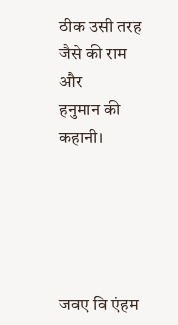ठीक उसी तरह जैसे की राम
और
हनुमान की कहानी।





जवए वि एंहम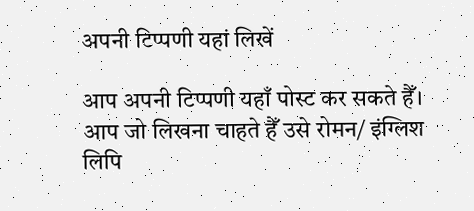अपनी टिप्पणी यहां लिखें

आप अपनी टिप्पणी यहाँ पोस्ट कर सकते हैँ। आप जो लिखना चाहते हैँ उसे रोमन/ इंग्लिश लिपि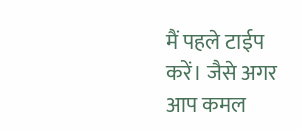मैं पहले टाईप करें। जैसे अगर आप कमल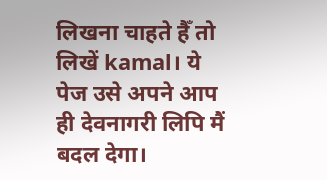लिखना चाहते हैँ तो लिखें kamal। ये पेज उसे अपने आप ही देवनागरी लिपि मैं बदल देगा।